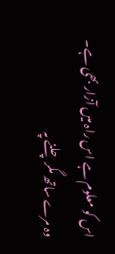اس کو معلوم ہے اس راہ میں آزار بھی ہے۔
وہ مرے ساتھ مگر چلنے پہ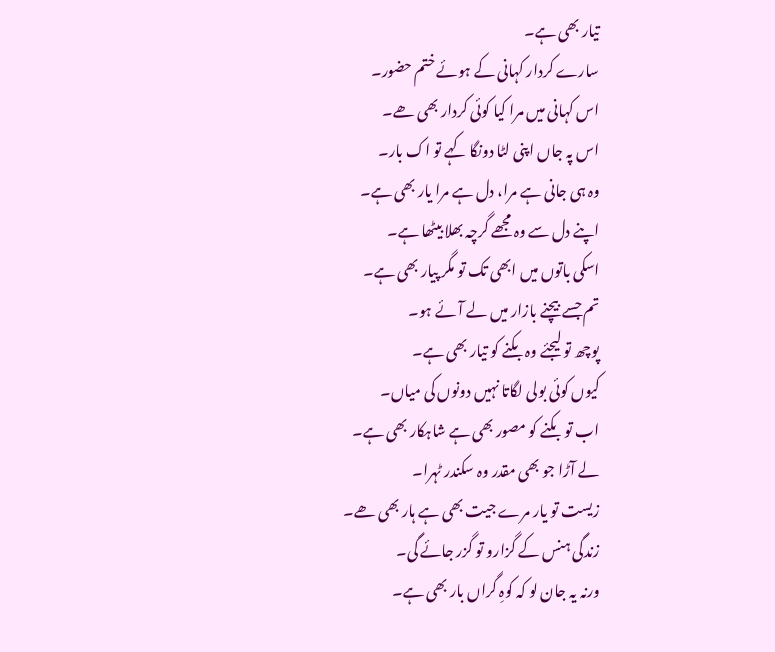تیار بھی ہے۔
سارے کردار کہانی کے ہوئے ختم حضور۔
اس کہانی میں مرا کیا کوئی کردار بھی ھے۔
اس پہ جاں اپنی لٹا دونگا کہے تو اک بار۔
وہ ہی جانی ہے مرا، دل ہے مرا یار بھی ہے۔
اپنے دل سے وہ مجھے گرچہ بھلا بیٹھا ہے۔
اسکی باتوں میں ابھی تک تو مگر پیار بھی ہے۔
تم جسے بیچنے بازار میں لے آئے ہو۔
پوچھ تو لیجئے وہ بکنے کو تیار بھی ہے۔
کیوں کوئی بولی لگاتا نہیں دونوں کی میاں۔
اب تو بکنے کو مصور بھی ہے شاہکار بھی ہے۔
لے آڑا جو بھی مقدر وہ سکندر ٹہرا۔
زیست تو یار مرے جیت بھی ہے ہار بھی ھے۔
زندگی ہنس کے گزارو تو گزر جائے گی۔
ورنہ یہ جان لو کہ کوہِ گراں بار بھی ہے۔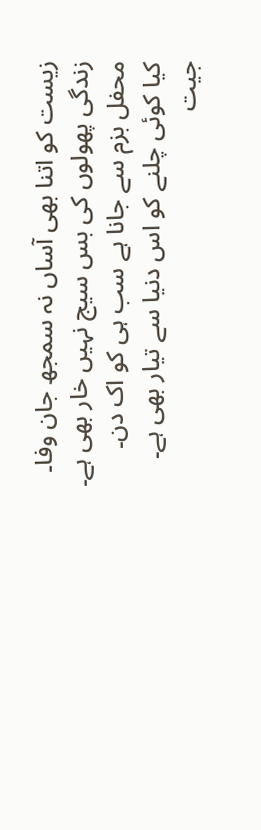زیست کو اتنا بھی آساں نہ سمجھ جان وفا۔
زندگی پھولوں کی بس سیج نہیں خار بھی ہے۔
محفل بزم سے جانا ہے سب ہی کو اک دن۔
کیا کوئی چلنے کو اس دنیا سے تیار بھی ہے۔
جیت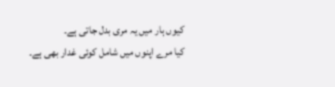کیوں ہار میں یہ مری بدل جاتی ہے۔
کیا مرے اپنوں میں شامل کوئی غدار بھی ہے۔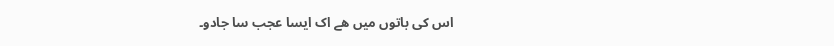اس کی باتوں میں ھے اک ایسا عجب سا جادو۔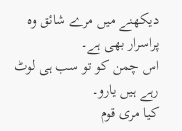دیکھنے میں مرے شائق وہ پراسرار بھی ہے۔
اس چمن کو تو سب ہی لوٹ رہے ہیں یارو۔
کیا مری قوم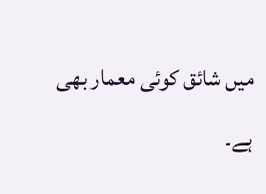میں شائق کوئی معمار بھی ہے۔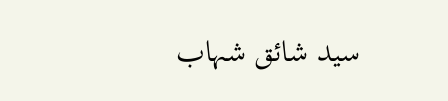سید شائق شہاب